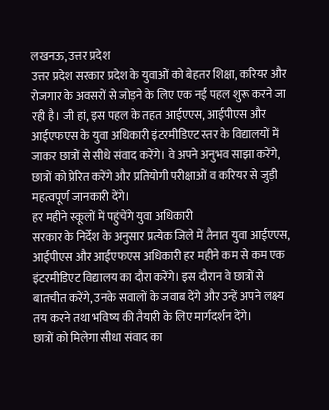लखनऊ, उत्तर प्रदेश
उत्तर प्रदेश सरकार प्रदेश के युवाओं को बेहतर शिक्षा, करियर और रोजगार के अवसरों से जोड़ने के लिए एक नई पहल शुरू करने जा रही है। जी हां, इस पहल के तहत आईएएस, आईपीएस और आईएफएस के युवा अधिकारी इंटरमीडिएट स्तर के विद्यालयों में जाकर छात्रों से सीधे संवाद करेंगे। वे अपने अनुभव साझा करेंगे, छात्रों को प्रेरित करेंगे और प्रतियोगी परीक्षाओं व करियर से जुड़ी महत्वपूर्ण जानकारी देंगे।
हर महीने स्कूलों में पहुंचेंगे युवा अधिकारी
सरकार के निर्देश के अनुसार प्रत्येक जिले में तैनात युवा आईएएस, आईपीएस और आईएफएस अधिकारी हर महीने कम से कम एक इंटरमीडिएट विद्यालय का दौरा करेंगे। इस दौरान वे छात्रों से बातचीत करेंगे, उनके सवालों के जवाब देंगे और उन्हें अपने लक्ष्य तय करने तथा भविष्य की तैयारी के लिए मार्गदर्शन देंगे।
छात्रों को मिलेगा सीधा संवाद का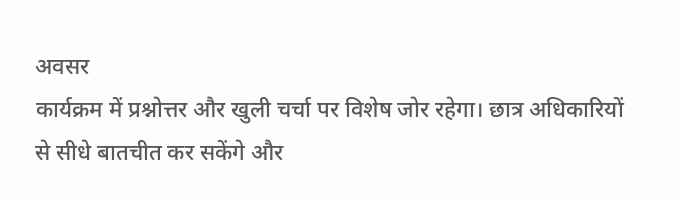अवसर
कार्यक्रम में प्रश्नोत्तर और खुली चर्चा पर विशेष जोर रहेगा। छात्र अधिकारियों से सीधे बातचीत कर सकेंगे और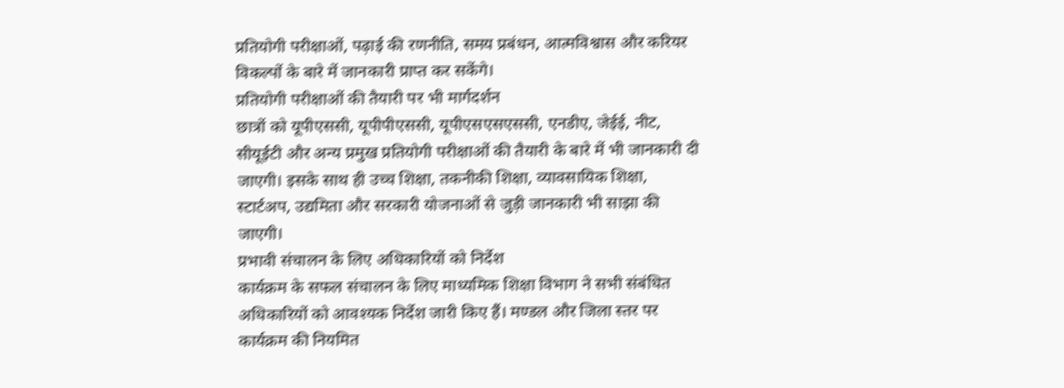प्रतियोगी परीक्षाओं, पढ़ाई की रणनीति, समय प्रबंधन, आत्मविश्वास और करियर विकल्पों के बारे में जानकारी प्राप्त कर सकेंगे।
प्रतियोगी परीक्षाओं की तैयारी पर भी मार्गदर्शन
छात्रों को यूपीएससी, यूपीपीएससी, यूपीएसएसएससी, एनडीए, जेईई, नीट, सीयूईटी और अन्य प्रमुख प्रतियोगी परीक्षाओं की तैयारी के बारे में भी जानकारी दी जाएगी। इसके साथ ही उच्च शिक्षा, तकनीकी शिक्षा, व्यावसायिक शिक्षा, स्टार्टअप, उद्यमिता और सरकारी योजनाओं से जुड़ी जानकारी भी साझा की जाएगी।
प्रभावी संचालन के लिए अधिकारियों को निर्देश
कार्यक्रम के सफल संचालन के लिए माध्यमिक शिक्षा विभाग ने सभी संबंधित अधिकारियों को आवश्यक निर्देश जारी किए हैं। मण्डल और जिला स्तर पर कार्यक्रम की नियमित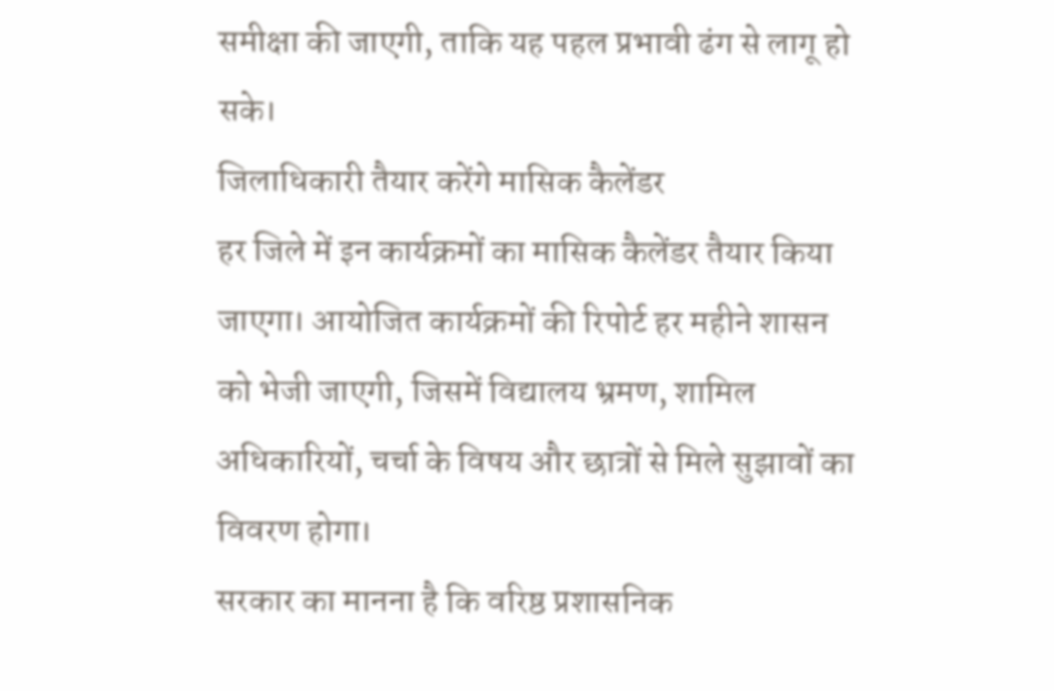समीक्षा की जाएगी, ताकि यह पहल प्रभावी ढंग से लागू हो सके।
जिलाधिकारी तैयार करेंगे मासिक कैलेंडर
हर जिले में इन कार्यक्रमों का मासिक कैलेंडर तैयार किया जाएगा। आयोजित कार्यक्रमों की रिपोर्ट हर महीने शासन को भेजी जाएगी, जिसमें विद्यालय भ्रमण, शामिल अधिकारियों, चर्चा के विषय और छात्रों से मिले सुझावों का विवरण होगा।
सरकार का मानना है कि वरिष्ठ प्रशासनिक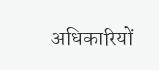अधिकारियों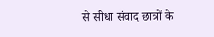से सीधा संवाद छात्रों के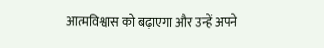आत्मविश्वास को बढ़ाएगा और उन्हें अपने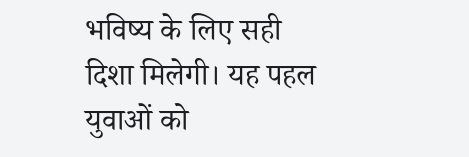भविष्य के लिए सही दिशा मिलेगी। यह पहल युवाओं को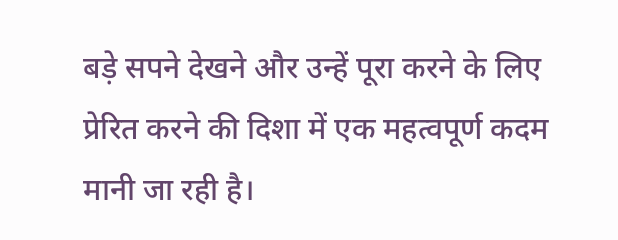बड़े सपने देखने और उन्हें पूरा करने के लिए प्रेरित करने की दिशा में एक महत्वपूर्ण कदम मानी जा रही है।